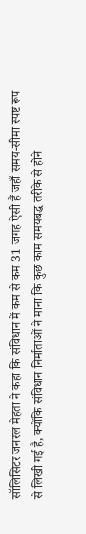सॉलिसिटर जनरल मेहता ने कहा कि संविधान में कम से कम 31 जगह ऐसी हैं जहाँ समय-सीमा स्पष्ट रूप से लिखी गई है, क्योंकि संविधान निर्माताओं ने माना कि कुछ काम समयबद्ध तरीके से होने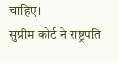चाहिए।
सुप्रीम कोर्ट ने राष्ट्रपति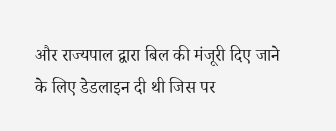और राज्यपाल द्वारा बिल की मंजूरी दिए जाने के लिए डेडलाइन दी थी जिस पर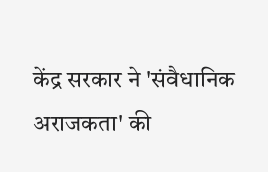केंद्र सरकार ने 'संवैधानिक अराजकता' की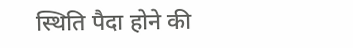स्थिति पैदा होने की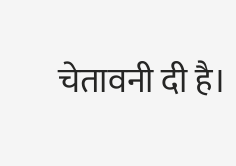चेतावनी दी है।